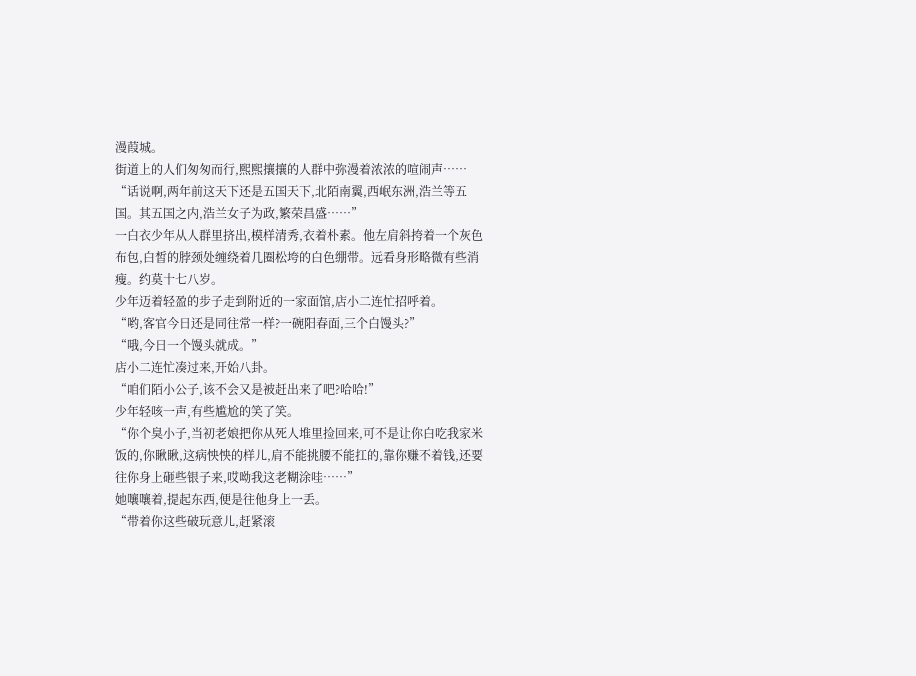漫葭城。
街道上的人们匆匆而行,熙熙攘攘的人群中弥漫着浓浓的喧闹声……
“话说啊,两年前这天下还是五国天下,北陌南翼,西岷东洲,浩兰等五国。其五国之内,浩兰女子为政,繁荣昌盛……”
一白衣少年从人群里挤出,模样清秀,衣着朴素。他左肩斜挎着一个灰色布包,白皙的脖颈处缠绕着几圈松垮的白色绷带。远看身形略微有些消瘦。约莫十七八岁。
少年迈着轻盈的步子走到附近的一家面馆,店小二连忙招呼着。
“哟,客官今日还是同往常一样?一碗阳春面,三个白馒头?”
“哦,今日一个馒头就成。”
店小二连忙凑过来,开始八卦。
“咱们陌小公子,该不会又是被赶出来了吧?哈哈!”
少年轻咳一声,有些尴尬的笑了笑。
“你个臭小子,当初老娘把你从死人堆里捡回来,可不是让你白吃我家米饭的,你瞅瞅,这病怏怏的样儿,肩不能挑腰不能扛的,靠你赚不着钱,还要往你身上砸些银子来,哎呦我这老糊涂哇……”
她嚷嚷着,提起东西,便是往他身上一丢。
“带着你这些破玩意儿,赶紧滚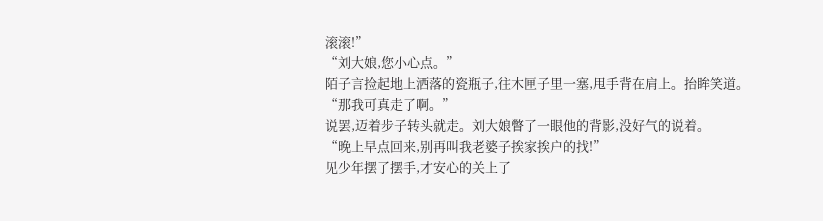滚滚!”
“刘大娘,您小心点。”
陌子言捡起地上洒落的瓷瓶子,往木匣子里一塞,甩手背在肩上。抬眸笑道。
“那我可真走了啊。”
说罢,迈着步子转头就走。刘大娘瞥了一眼他的背影,没好气的说着。
“晚上早点回来,别再叫我老婆子挨家挨户的找!”
见少年摆了摆手,才安心的关上了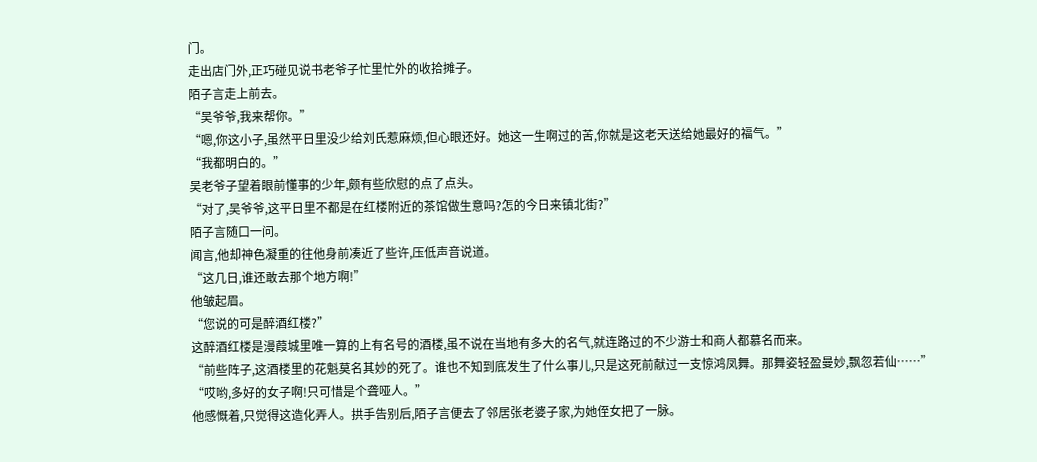门。
走出店门外,正巧碰见说书老爷子忙里忙外的收拾摊子。
陌子言走上前去。
“吴爷爷,我来帮你。”
“嗯,你这小子,虽然平日里没少给刘氏惹麻烦,但心眼还好。她这一生啊过的苦,你就是这老天送给她最好的福气。”
“我都明白的。”
吴老爷子望着眼前懂事的少年,颇有些欣慰的点了点头。
“对了,吴爷爷,这平日里不都是在红楼附近的茶馆做生意吗?怎的今日来镇北街?”
陌子言随口一问。
闻言,他却神色凝重的往他身前凑近了些许,压低声音说道。
“这几日,谁还敢去那个地方啊!”
他皱起眉。
“您说的可是醉酒红楼?”
这醉酒红楼是漫葭城里唯一算的上有名号的酒楼,虽不说在当地有多大的名气,就连路过的不少游士和商人都慕名而来。
“前些阵子,这酒楼里的花魁莫名其妙的死了。谁也不知到底发生了什么事儿,只是这死前献过一支惊鸿凤舞。那舞姿轻盈曼妙,飘忽若仙……”
“哎哟,多好的女子啊!只可惜是个聋哑人。”
他感慨着,只觉得这造化弄人。拱手告别后,陌子言便去了邻居张老婆子家,为她侄女把了一脉。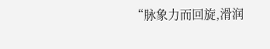“脉象力而回旋,滑润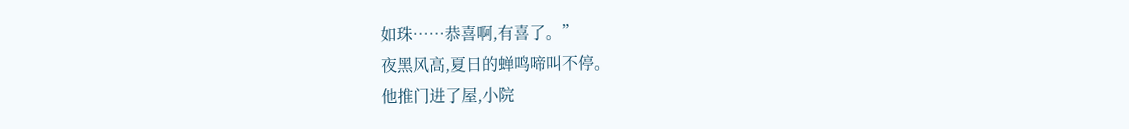如珠……恭喜啊,有喜了。”
夜黑风高,夏日的蝉鸣啼叫不停。
他推门进了屋,小院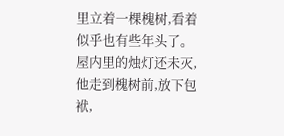里立着一棵槐树,看着似乎也有些年头了。
屋内里的烛灯还未灭,他走到槐树前,放下包袱,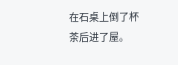在石桌上倒了杯茶后进了屋。